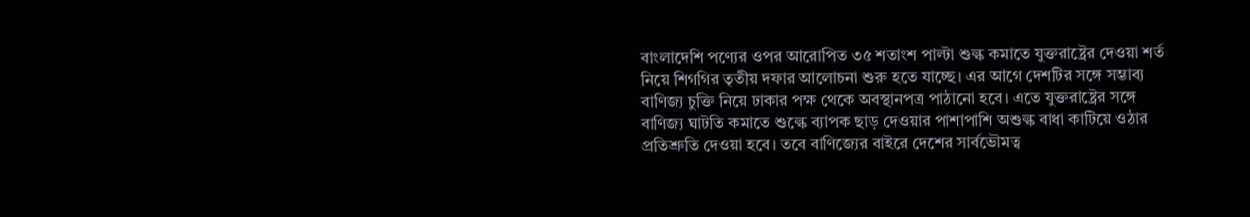বাংলাদেশি পণ্যের ওপর আরোপিত ৩৫ শতাংশ পাল্টা শুল্ক কমাতে যুক্তরাষ্ট্রের দেওয়া শর্ত নিয়ে শিগগির তৃতীয় দফার আলোচনা শুরু হতে যাচ্ছে। এর আগে দেশটির সঙ্গে সম্ভাব্য বাণিজ্য চুক্তি নিয়ে ঢাকার পক্ষ থেকে অবস্থানপত্র পাঠানো হবে। এতে যুক্তরাষ্ট্রের সঙ্গে বাণিজ্য ঘাটতি কমাতে শুল্কে ব্যাপক ছাড় দেওয়ার পাশাপাশি অশুল্ক বাধা কাটিয়ে ওঠার প্রতিশ্রুতি দেওয়া হবে। তবে বাণিজ্যের বাইরে দেশের সার্বভৌমত্ব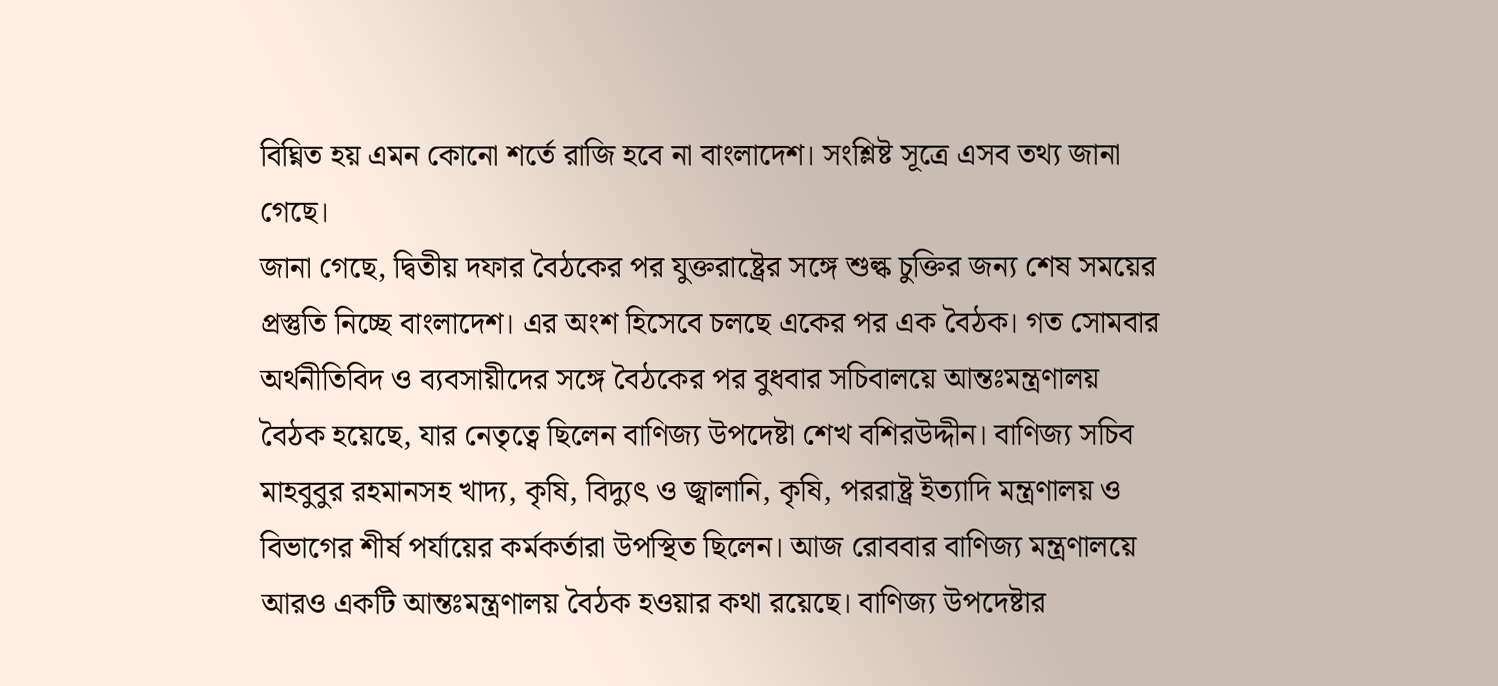বিঘ্নিত হয় এমন কোনো শর্তে রাজি হবে না বাংলাদেশ। সংশ্লিষ্ট সূত্রে এসব তথ্য জানা গেছে।
জানা গেছে, দ্বিতীয় দফার বৈঠকের পর যুক্তরাষ্ট্রের সঙ্গে শুল্ক চুক্তির জন্য শেষ সময়ের প্রস্তুতি নিচ্ছে বাংলাদেশ। এর অংশ হিসেবে চলছে একের পর এক বৈঠক। গত সোমবার অর্থনীতিবিদ ও ব্যবসায়ীদের সঙ্গে বৈঠকের পর বুধবার সচিবালয়ে আন্তঃমন্ত্রণালয় বৈঠক হয়েছে, যার নেতৃত্বে ছিলেন বাণিজ্য উপদেষ্টা শেখ বশিরউদ্দীন। বাণিজ্য সচিব মাহবুবুর রহমানসহ খাদ্য, কৃষি, বিদ্যুৎ ও জ্বালানি, কৃষি, পররাষ্ট্র ইত্যাদি মন্ত্রণালয় ও বিভাগের শীর্ষ পর্যায়ের কর্মকর্তারা উপস্থিত ছিলেন। আজ রোববার বাণিজ্য মন্ত্রণালয়ে আরও একটি আন্তঃমন্ত্রণালয় বৈঠক হওয়ার কথা রয়েছে। বাণিজ্য উপদেষ্টার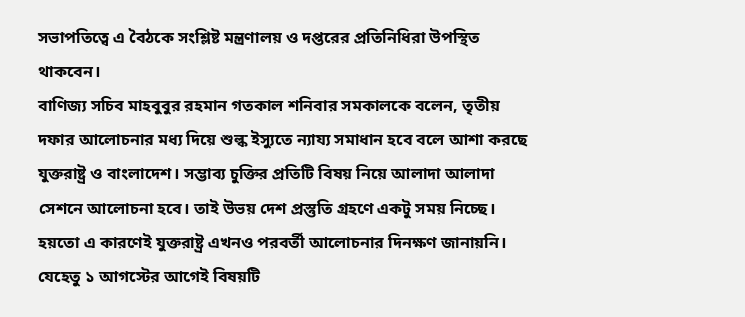সভাপতিত্বে এ বৈঠকে সংশ্লিষ্ট মন্ত্রণালয় ও দপ্তরের প্রতিনিধিরা উপস্থিত থাকবেন।
বাণিজ্য সচিব মাহবুবুর রহমান গতকাল শনিবার সমকালকে বলেন, তৃতীয় দফার আলোচনার মধ্য দিয়ে শুল্ক ইস্যুতে ন্যায্য সমাধান হবে বলে আশা করছে যুক্তরাষ্ট্র ও বাংলাদেশ। সম্ভাব্য চুক্তির প্রতিটি বিষয় নিয়ে আলাদা আলাদা সেশনে আলোচনা হবে। তাই উভয় দেশ প্রস্তুতি গ্রহণে একটু সময় নিচ্ছে। হয়তো এ কারণেই যুক্তরাষ্ট্র এখনও পরবর্তী আলোচনার দিনক্ষণ জানায়নি। যেহেতু ১ আগস্টের আগেই বিষয়টি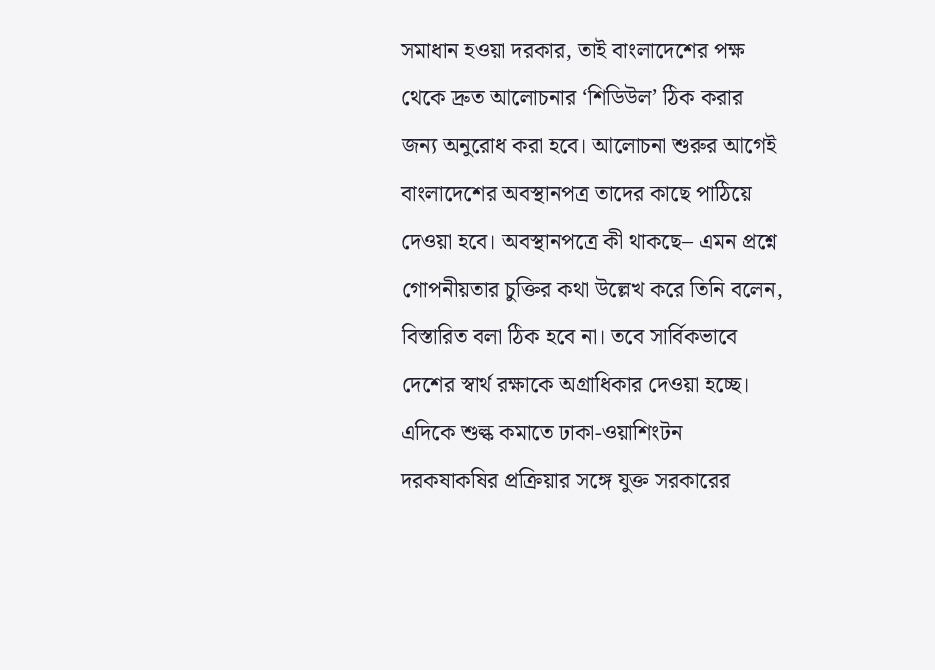সমাধান হওয়া দরকার, তাই বাংলাদেশের পক্ষ থেকে দ্রুত আলোচনার ‘শিডিউল’ ঠিক করার জন্য অনুরোধ করা হবে। আলোচনা শুরুর আগেই বাংলাদেশের অবস্থানপত্র তাদের কাছে পাঠিয়ে দেওয়া হবে। অবস্থানপত্রে কী থাকছে– এমন প্রশ্নে গোপনীয়তার চুক্তির কথা উল্লেখ করে তিনি বলেন, বিস্তারিত বলা ঠিক হবে না। তবে সার্বিকভাবে দেশের স্বার্থ রক্ষাকে অগ্রাধিকার দেওয়া হচ্ছে।
এদিকে শুল্ক কমাতে ঢাকা-ওয়াশিংটন দরকষাকষির প্রক্রিয়ার সঙ্গে যুক্ত সরকারের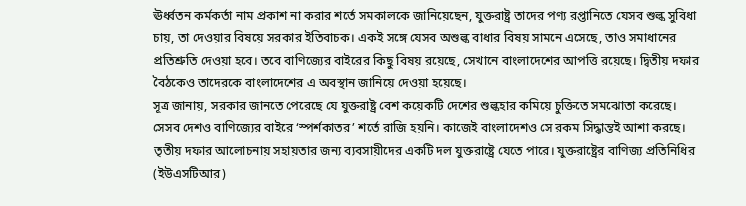ঊর্ধ্বতন কর্মকর্তা নাম প্রকাশ না করার শর্তে সমকালকে জানিয়েছেন, যুক্তরাষ্ট্র তাদের পণ্য রপ্তানিতে যেসব শুল্ক সুবিধা চায়, তা দেওয়ার বিষয়ে সরকার ইতিবাচক। একই সঙ্গে যেসব অশুল্ক বাধার বিষয় সামনে এসেছে, তাও সমাধানের প্রতিশ্রুতি দেওয়া হবে। তবে বাণিজ্যের বাইরের কিছু বিষয় রয়েছে, সেখানে বাংলাদেশের আপত্তি রয়েছে। দ্বিতীয় দফার বৈঠকেও তাদেরকে বাংলাদেশের এ অবস্থান জানিয়ে দেওয়া হয়েছে।
সূত্র জানায়, সরকার জানতে পেরেছে যে যুক্তরাষ্ট্র বেশ কয়েকটি দেশের শুল্কহার কমিয়ে চুক্তিতে সমঝোতা করেছে। সেসব দেশও বাণিজ্যের বাইরে ‘স্পর্শকাতর’ শর্তে রাজি হয়নি। কাজেই বাংলাদেশও সে রকম সিদ্ধান্তই আশা করছে। তৃতীয় দফার আলোচনায় সহায়তার জন্য ব্যবসায়ীদের একটি দল যুক্তরাষ্ট্রে যেতে পারে। যুক্তরাষ্ট্রের বাণিজ্য প্রতিনিধির (ইউএসটিআর)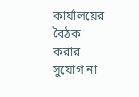কার্যালয়ের বৈঠক করার সুযোগ না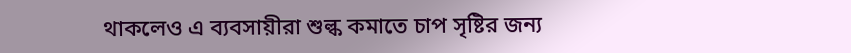থাকলেও এ ব্যবসায়ীরা শুল্ক কমাতে চাপ সৃষ্টির জন্য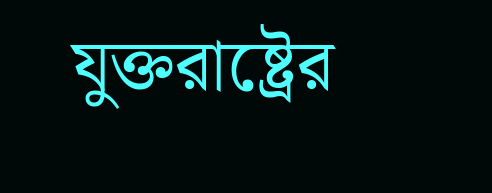যুক্তরাষ্ট্রের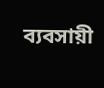ব্যবসায়ী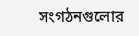সংগঠনগুলোর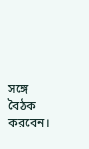সঙ্গে বৈঠক করবেন।